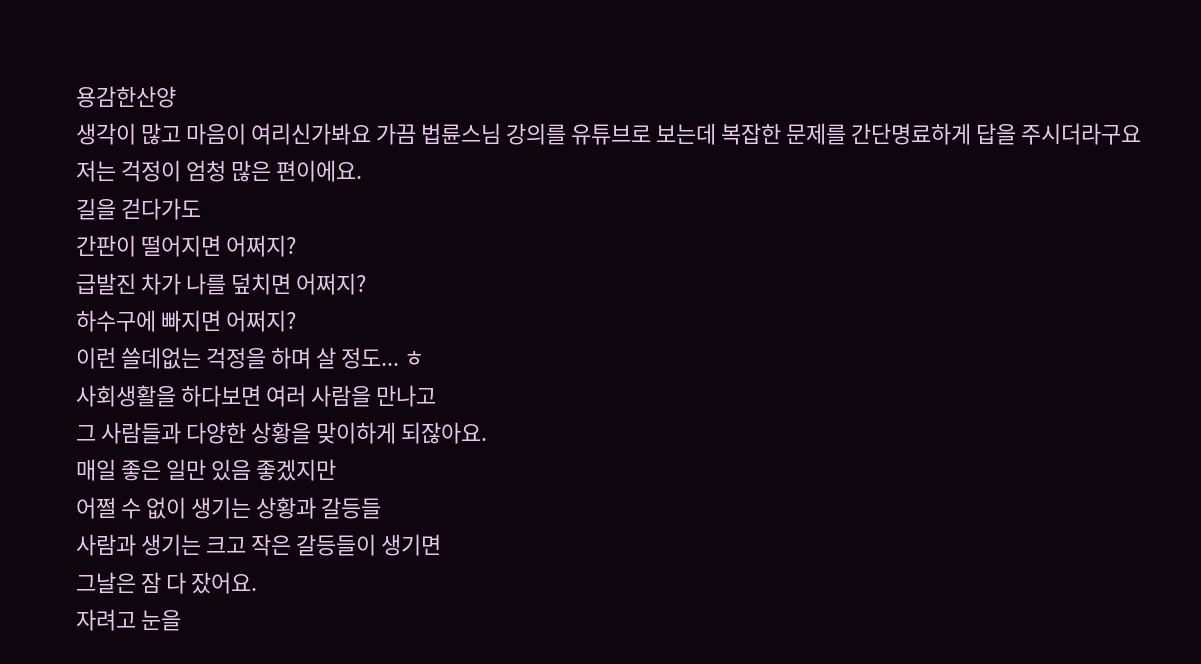용감한산양
생각이 많고 마음이 여리신가봐요 가끔 법륜스님 강의를 유튜브로 보는데 복잡한 문제를 간단명료하게 답을 주시더라구요
저는 걱정이 엄청 많은 편이에요.
길을 걷다가도
간판이 떨어지면 어쩌지?
급발진 차가 나를 덮치면 어쩌지?
하수구에 빠지면 어쩌지?
이런 쓸데없는 걱정을 하며 살 정도... ㅎ
사회생활을 하다보면 여러 사람을 만나고
그 사람들과 다양한 상황을 맞이하게 되잖아요.
매일 좋은 일만 있음 좋겠지만
어쩔 수 없이 생기는 상황과 갈등들
사람과 생기는 크고 작은 갈등들이 생기면
그날은 잠 다 잤어요.
자려고 눈을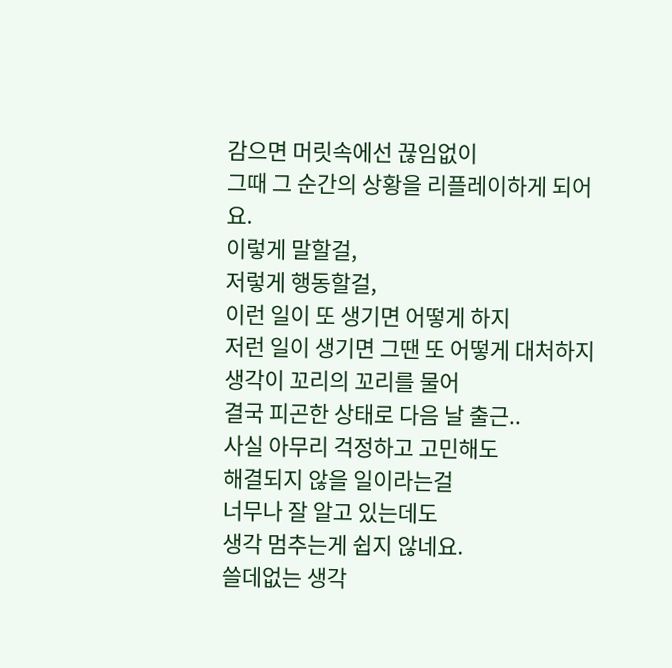감으면 머릿속에선 끊임없이
그때 그 순간의 상황을 리플레이하게 되어요.
이렇게 말할걸,
저렇게 행동할걸,
이런 일이 또 생기면 어떻게 하지
저런 일이 생기면 그땐 또 어떻게 대처하지
생각이 꼬리의 꼬리를 물어
결국 피곤한 상태로 다음 날 출근..
사실 아무리 걱정하고 고민해도
해결되지 않을 일이라는걸
너무나 잘 알고 있는데도
생각 멈추는게 쉽지 않네요.
쓸데없는 생각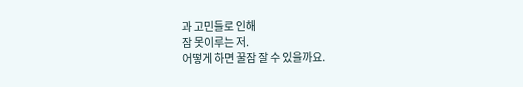과 고민들로 인해
잠 못이루는 저.
어떻게 하면 꿀잠 잘 수 있을까요.